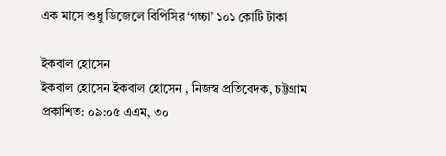এক মাসে শুধু ডিজেলে বিপিসির ‘গচ্চা’ ১০১ কোটি টাকা

ইকবাল হোসেন
ইকবাল হোসেন ইকবাল হোসেন , নিজস্ব প্রতিবেদক, চট্টগ্রাম
প্রকাশিত: ০৯:০৫ এএম, ৩০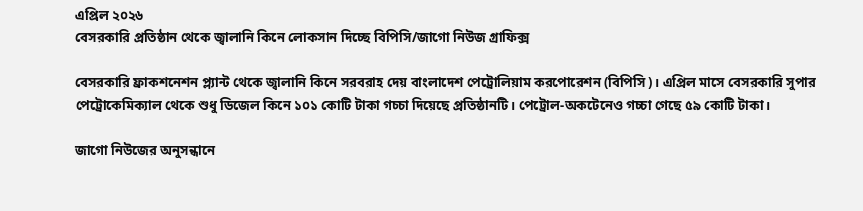এপ্রিল ২০২৬
বেসরকারি প্রতিষ্ঠান থেকে জ্বালানি কিনে লোকসান দিচ্ছে বিপিসি/জাগো নিউজ গ্রাফিক্স

বেসরকারি ফ্রাকশনেশন প্ল্যান্ট থেকে জ্বালানি কিনে সরবরাহ দেয় বাংলাদেশ পেট্রোলিয়াম করপোরেশন (বিপিসি)। এপ্রিল মাসে বেসরকারি সুপার পেট্রোকেমিক্যাল থেকে শুধু ডিজেল কিনে ১০১ কোটি টাকা গচ্চা দিয়েছে প্রতিষ্ঠানটি। পেট্রোল-অকটেনেও গচ্চা গেছে ৫৯ কোটি টাকা।

জাগো নিউজের অনুসন্ধানে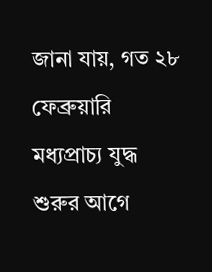জানা যায়, গত ২৮ ফেব্রুয়ারি মধ্যপ্রাচ্য যুদ্ধ শুরুর আগে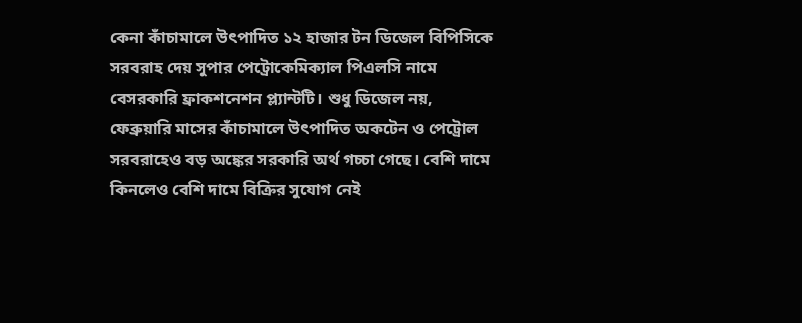কেনা কাঁচামালে উৎপাদিত ১২ হাজার টন ডিজেল বিপিসিকে সরবরাহ দেয় সুপার পেট্রোকেমিক্যাল পিএলসি নামে বেসরকারি ফ্রাকশনেশন প্ল্যান্টটি। শুধু ডিজেল নয়, ফেব্রুয়ারি মাসের কাঁচামালে উৎপাদিত অকটেন ও পেট্রোল সরবরাহেও বড় অঙ্কের সরকারি অর্থ গচ্চা গেছে। বেশি দামে কিনলেও বেশি দামে বিক্রির সুযোগ নেই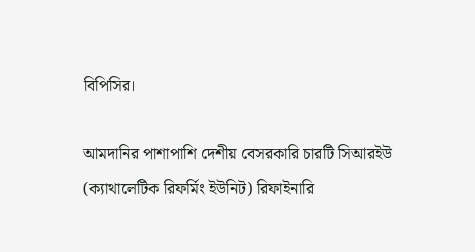বিপিসির।

আমদানির পাশাপাশি দেশীয় বেসরকারি চারটি সিআরইউ (ক্যাথালেটিক রিফর্মিং ইউনিট) রিফাইনারি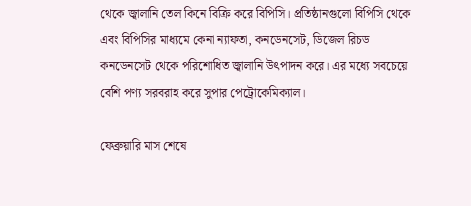থেকে জ্বালানি তেল কিনে বিক্রি করে বিপিসি। প্রতিষ্ঠানগুলো বিপিসি থেকে এবং বিপিসির মাধ্যমে কেনা ন্যাফতা, কনডেনসেট, ডিজেল রিচড কনডেনসেট থেকে পরিশোধিত জ্বালানি উৎপাদন করে। এর মধ্যে সবচেয়ে বেশি পণ্য সরবরাহ করে সুপার পেট্রোকেমিক্যাল।

ফেব্রুয়ারি মাস শেষে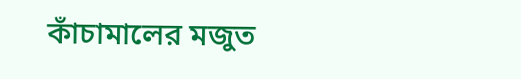কাঁচামালের মজুত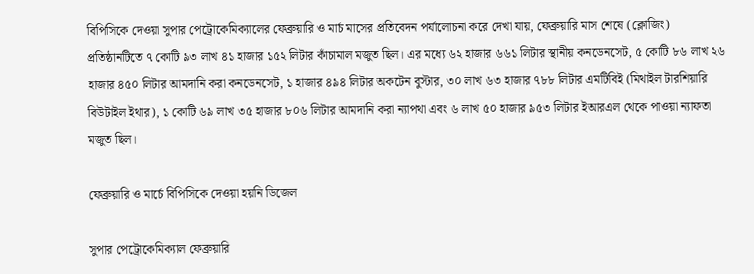বিপিসিকে দেওয়া সুপার পেট্রোকেমিক্যালের ফেব্রুয়ারি ও মার্চ মাসের প্রতিবেদন পর্যালোচনা করে দেখা যায়, ফেব্রুয়ারি মাস শেষে (ক্লোজিং) প্রতিষ্ঠানটিতে ৭ কোটি ৯৩ লাখ ৪১ হাজার ১৫২ লিটার কাঁচামাল মজুত ছিল। এর মধ্যে ৬২ হাজার ৬৬১ লিটার স্থানীয় কনডেনসেট, ৫ কোটি ৮৬ লাখ ২৬ হাজার ৪৫০ লিটার আমদানি করা কনডেনসেট, ১ হাজার ৪৯৪ লিটার অকটেন বুস্টার, ৩০ লাখ ৬৩ হাজার ৭৮৮ লিটার এমটিবিই (মিথাইল টারশিয়ারি বিউটাইল ইথার), ১ কোটি ৬৯ লাখ ৩৫ হাজার ৮০৬ লিটার আমদানি করা ন্যাপথা এবং ৬ লাখ ৫০ হাজার ৯৫৩ লিটার ইআরএল থেকে পাওয়া ন্যাফতা মজুত ছিল।

ফেব্রুয়ারি ও মার্চে বিপিসিকে দেওয়া হয়নি ডিজেল

সুপার পেট্রোকেমিক্যাল ফেব্রুয়ারি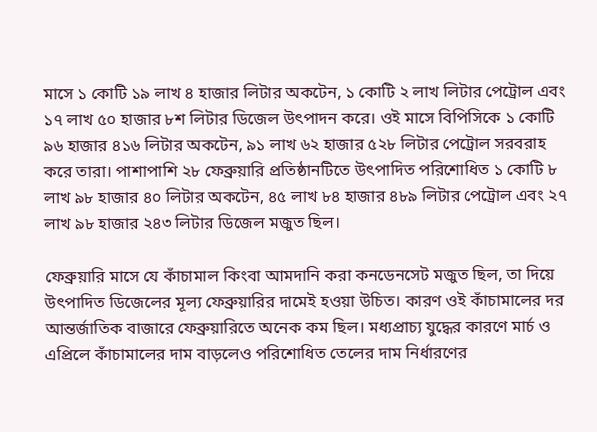মাসে ১ কোটি ১৯ লাখ ৪ হাজার লিটার অকটেন, ১ কোটি ২ লাখ লিটার পেট্রোল এবং ১৭ লাখ ৫০ হাজার ৮শ লিটার ডিজেল উৎপাদন করে। ওই মাসে বিপিসিকে ১ কোটি ৯৬ হাজার ৪১৬ লিটার অকটেন, ৯১ লাখ ৬২ হাজার ৫২৮ লিটার পেট্রোল সরবরাহ করে তারা। পাশাপাশি ২৮ ফেব্রুয়ারি প্রতিষ্ঠানটিতে উৎপাদিত পরিশোধিত ১ কোটি ৮ লাখ ৯৮ হাজার ৪০ লিটার অকটেন, ৪৫ লাখ ৮৪ হাজার ৪৮৯ লিটার পেট্রোল এবং ২৭ লাখ ৯৮ হাজার ২৪৩ লিটার ডিজেল মজুত ছিল।

ফেব্রুয়ারি মাসে যে কাঁচামাল কিংবা আমদানি করা কনডেনসেট মজুত ছিল, তা দিয়ে উৎপাদিত ডিজেলের মূল্য ফেব্রুয়ারির দামেই হওয়া উচিত। কারণ ওই কাঁচামালের দর আন্তর্জাতিক বাজারে ফেব্রুয়ারিতে অনেক কম ছিল। মধ্যপ্রাচ্য যুদ্ধের কারণে মার্চ ও এপ্রিলে কাঁচামালের দাম বাড়লেও পরিশোধিত তেলের দাম নির্ধারণের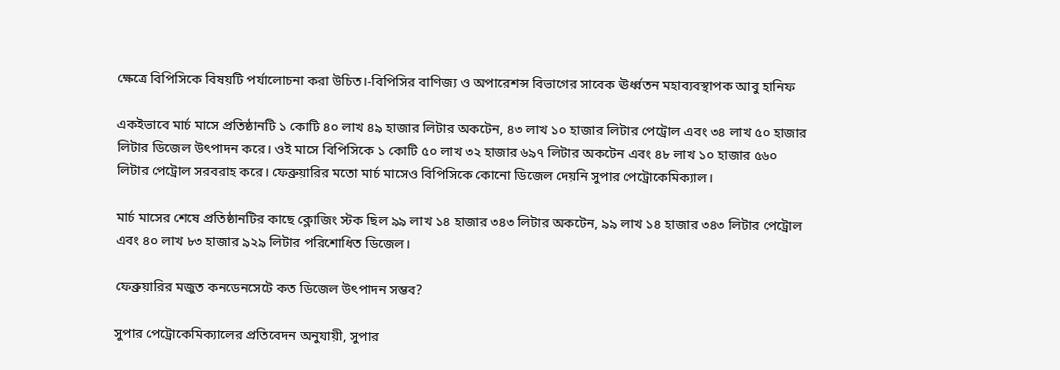ক্ষেত্রে বিপিসিকে বিষয়টি পর্যালোচনা করা উচিত।-বিপিসির বাণিজ্য ও অপারেশন্স বিভাগের সাবেক ঊর্ধ্বতন মহাব্যবস্থাপক আবু হানিফ

একইভাবে মার্চ মাসে প্রতিষ্ঠানটি ১ কোটি ৪০ লাখ ৪৯ হাজার লিটার অকটেন, ৪৩ লাখ ১০ হাজার লিটার পেট্রোল এবং ৩৪ লাখ ৫০ হাজার লিটার ডিজেল উৎপাদন করে। ওই মাসে বিপিসিকে ১ কোটি ৫০ লাখ ৩২ হাজার ৬৯৭ লিটার অকটেন এবং ৪৮ লাখ ১০ হাজার ৫৬০ লিটার পেট্রোল সরবরাহ করে। ফেব্রুয়ারির মতো মার্চ মাসেও বিপিসিকে কোনো ডিজেল দেয়নি সুপার পেট্রোকেমিক্যাল।

মার্চ মাসের শেষে প্রতিষ্ঠানটির কাছে ক্লোজিং স্টক ছিল ৯৯ লাখ ১৪ হাজার ৩৪৩ লিটার অকটেন, ৯৯ লাখ ১৪ হাজার ৩৪৩ লিটার পেট্রোল এবং ৪০ লাখ ৮৩ হাজার ৯২৯ লিটার পরিশোধিত ডিজেল।

ফেব্রুয়ারির মজুত কনডেনসেটে কত ডিজেল উৎপাদন সম্ভব?

সুপার পেট্রোকেমিক্যালের প্রতিবেদন অনুযায়ী, সুপার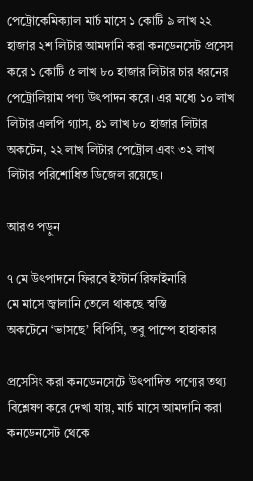পেট্রোকেমিক্যাল মার্চ মাসে ১ কোটি ৯ লাখ ২২ হাজার ২শ লিটার আমদানি করা কনডেনসেট প্রসেস করে ১ কোটি ৫ লাখ ৮০ হাজার লিটার চার ধরনের পেট্রোলিয়াম পণ্য উৎপাদন করে। এর মধ্যে ১০ লাখ লিটার এলপি গ্যাস, ৪১ লাখ ৮০ হাজার লিটার অকটেন, ২২ লাখ লিটার পেট্রোল এবং ৩২ লাখ লিটার পরিশোধিত ডিজেল রয়েছে।

আরও পড়ুন

৭ মে উৎপাদনে ফিরবে ইস্টার্ন রিফাইনারি
মে মাসে জ্বালানি তেলে থাকছে স্বস্তি
অকটেনে ‘ভাসছে’ বিপিসি, তবু পাম্পে হাহাকার

প্রসেসিং করা কনডেনসেটে উৎপাদিত পণ্যের তথ্য বিশ্লেষণ করে দেখা যায়, মার্চ মাসে আমদানি করা কনডেনসেট থেকে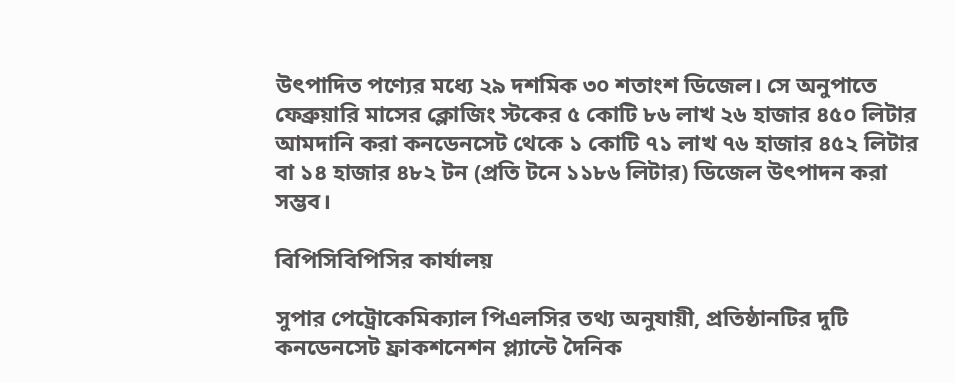উৎপাদিত পণ্যের মধ্যে ২৯ দশমিক ৩০ শতাংশ ডিজেল। সে অনুপাতে ফেব্রুয়ারি মাসের ক্লোজিং স্টকের ৫ কোটি ৮৬ লাখ ২৬ হাজার ৪৫০ লিটার আমদানি করা কনডেনসেট থেকে ১ কোটি ৭১ লাখ ৭৬ হাজার ৪৫২ লিটার বা ১৪ হাজার ৪৮২ টন (প্রতি টনে ১১৮৬ লিটার) ডিজেল উৎপাদন করা সম্ভব।

বিপিসিবিপিসির কার্যালয়

সুপার পেট্রোকেমিক্যাল পিএলসির তথ্য অনুযায়ী, প্রতিষ্ঠানটির দুটি কনডেনসেট ফ্রাকশনেশন প্ল্যান্টে দৈনিক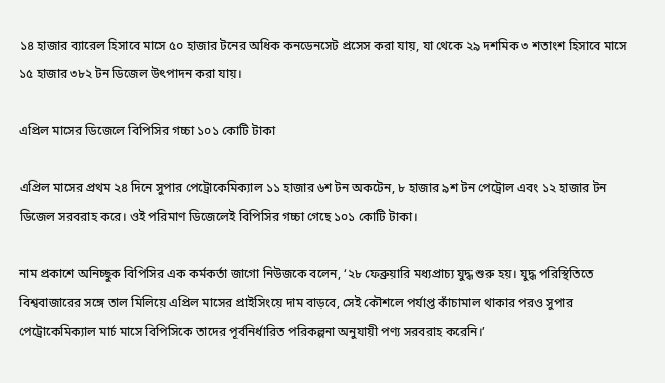১৪ হাজার ব্যারেল হিসাবে মাসে ৫০ হাজার টনের অধিক কনডেনসেট প্রসেস করা যায়, যা থেকে ২৯ দশমিক ৩ শতাংশ হিসাবে মাসে ১৫ হাজার ৩৮২ টন ডিজেল উৎপাদন করা যায়।

এপ্রিল মাসের ডিজেলে বিপিসির গচ্চা ১০১ কোটি টাকা

এপ্রিল মাসের প্রথম ২৪ দিনে সুপার পেট্রোকেমিক্যাল ১১ হাজার ৬শ টন অকটেন, ৮ হাজার ৯শ টন পেট্রোল এবং ১২ হাজার টন ডিজেল সরবরাহ করে। ওই পরিমাণ ডিজেলেই বিপিসির গচ্চা গেছে ১০১ কোটি টাকা।

নাম প্রকাশে অনিচ্ছুক বিপিসির এক কর্মকর্তা জাগো নিউজকে বলেন, ‘২৮ ফেব্রুয়ারি মধ্যপ্রাচ্য যুদ্ধ শুরু হয়। যুদ্ধ পরিস্থিতিতে বিশ্ববাজারের সঙ্গে তাল মিলিয়ে এপ্রিল মাসের প্রাইসিংয়ে দাম বাড়বে, সেই কৌশলে পর্যাপ্ত কাঁচামাল থাকার পরও সুপার পেট্রোকেমিক্যাল মার্চ মাসে বিপিসিকে তাদের পূর্বনির্ধারিত পরিকল্পনা অনুযায়ী পণ্য সরবরাহ করেনি।’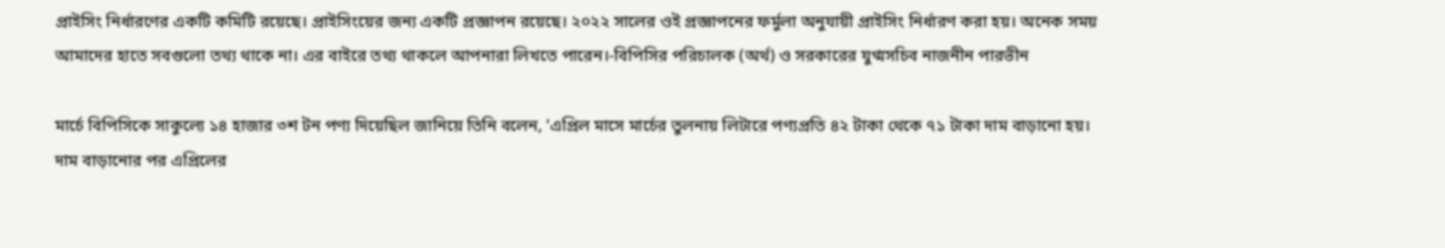প্রাইসিং নির্ধারণের একটি কমিটি রয়েছে। প্রাইসিংয়ের জন্য একটি প্রজ্ঞাপন রয়েছে। ২০২২ সালের ওই প্রজ্ঞাপনের ফর্মুলা অনুযায়ী প্রাইসিং নির্ধারণ করা হয়। অনেক সময় আমাদের হাতে সবগুলো তথ্য থাকে না। এর বাইরে তথ্য থাকলে আপনারা লিখতে পারেন।-বিপিসির পরিচালক (অর্থ) ও সরকারের যুগ্মসচিব নাজনীন পারভীন

মার্চে বিপিসিকে সাকুল্যে ১৪ হাজার ৩শ টন পণ্য দিয়েছিল জানিয়ে তিনি বলেন, ‘এপ্রিল মাসে মার্চের তুলনায় লিটারে পণ্যপ্রতি ৪২ টাকা থেকে ৭১ টাকা দাম বাড়ানো হয়। দাম বাড়ানোর পর এপ্রিলের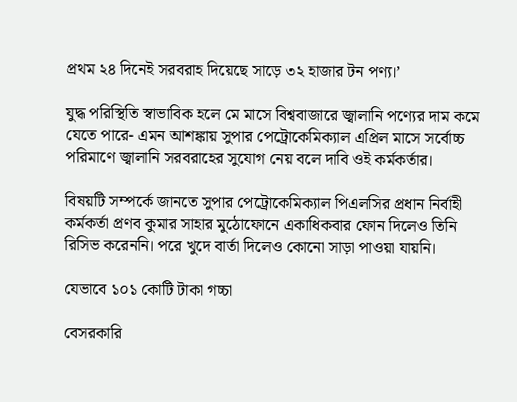প্রথম ২৪ দিনেই সরবরাহ দিয়েছে সাড়ে ৩২ হাজার টন পণ্য।’

যুদ্ধ পরিস্থিতি স্বাভাবিক হলে মে মাসে বিশ্ববাজারে জ্বালানি পণ্যের দাম কমে যেতে পারে- এমন আশঙ্কায় সুপার পেট্রোকেমিক্যাল এপ্রিল মাসে সর্বোচ্চ পরিমাণে জ্বালানি সরবরাহের সুযোগ নেয় বলে দাবি ওই কর্মকর্তার।

বিষয়টি সম্পর্কে জানতে সুপার পেট্রোকেমিক্যাল পিএলসির প্রধান নির্বাহী কর্মকর্তা প্রণব কুমার সাহার মুঠোফোনে একাধিকবার ফোন দিলেও তিনি রিসিভ করেননি। পরে খুদে বার্তা দিলেও কোনো সাড়া পাওয়া যায়নি।

যেভাবে ১০১ কোটি টাকা গচ্চা

বেসরকারি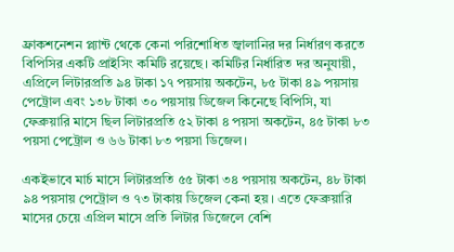ফ্রাকশনেশন প্ল্যান্ট থেকে কেনা পরিশোধিত জ্বালানির দর নির্ধারণ করতে বিপিসির একটি প্রাইসিং কমিটি রয়েছে। কমিটির নির্ধারিত দর অনুযায়ী, এপ্রিলে লিটারপ্রতি ৯৪ টাকা ১৭ পয়সায় অকটেন, ৮৫ টাকা ৪৯ পয়সায় পেট্রোল এবং ১৩৮ টাকা ৩০ পয়সায় ডিজেল কিনেছে বিপিসি, যা ফেব্রুয়ারি মাসে ছিল লিটারপ্রতি ৫২ টাকা ৪ পয়সা অকটেন, ৪৫ টাকা ৮৩ পয়সা পেট্রোল ও ৬৬ টাকা ৮৩ পয়সা ডিজেল।

একইভাবে মার্চ মাসে লিটারপ্রতি ৫৫ টাকা ৩৪ পয়সায় অকটেন, ৪৮ টাকা ৯৪ পয়সায় পেট্রোল ও ৭৩ টাকায় ডিজেল কেনা হয়। এতে ফেব্রুয়ারি মাসের চেয়ে এপ্রিল মাসে প্রতি লিটার ডিজেলে বেশি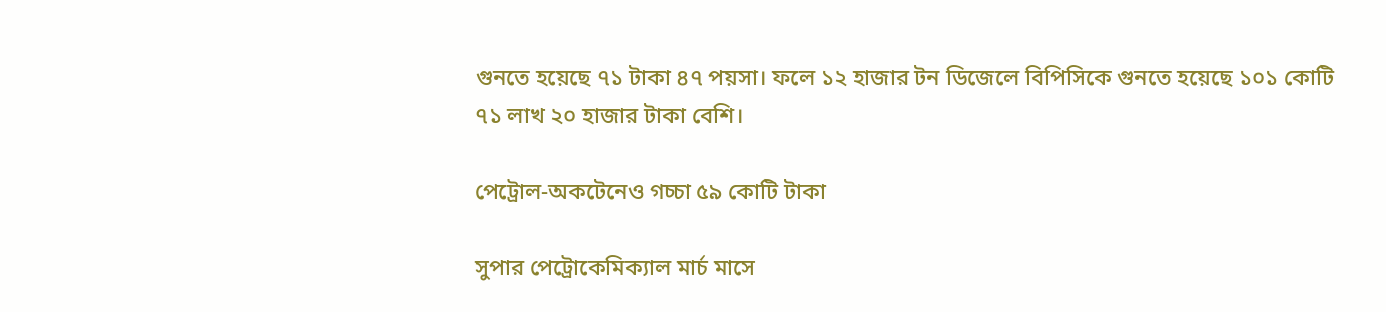গুনতে হয়েছে ৭১ টাকা ৪৭ পয়সা। ফলে ১২ হাজার টন ডিজেলে বিপিসিকে গুনতে হয়েছে ১০১ কোটি ৭১ লাখ ২০ হাজার টাকা বেশি।

পেট্রোল-অকটেনেও গচ্চা ৫৯ কোটি টাকা

সুপার পেট্রোকেমিক্যাল মার্চ মাসে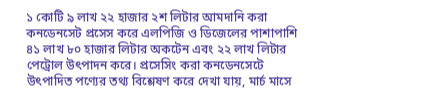১ কোটি ৯ লাখ ২২ হাজার ২শ লিটার আমদানি করা কনডেনসেট প্রসেস করে এলপিজি ও ডিজেলের পাশাপাশি ৪১ লাখ ৮০ হাজার লিটার অকটেন এবং ২২ লাখ লিটার পেট্রোল উৎপাদন করে। প্রসেসিং করা কনডেনসেটে উৎপাদিত পণ্যের তথ্য বিশ্লেষণ করে দেখা যায়, মার্চ মাসে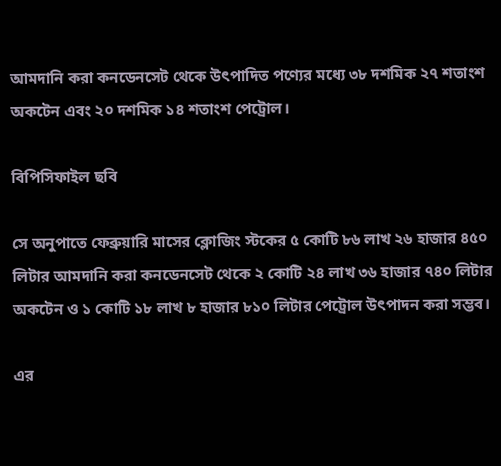আমদানি করা কনডেনসেট থেকে উৎপাদিত পণ্যের মধ্যে ৩৮ দশমিক ২৭ শতাংশ অকটেন এবং ২০ দশমিক ১৪ শতাংশ পেট্রোল।

বিপিসিফাইল ছবি

সে অনুপাতে ফেব্রুয়ারি মাসের ক্লোজিং স্টকের ৫ কোটি ৮৬ লাখ ২৬ হাজার ৪৫০ লিটার আমদানি করা কনডেনসেট থেকে ২ কোটি ২৪ লাখ ৩৬ হাজার ৭৪০ লিটার অকটেন ও ১ কোটি ১৮ লাখ ৮ হাজার ৮১০ লিটার পেট্রোল উৎপাদন করা সম্ভব।

এর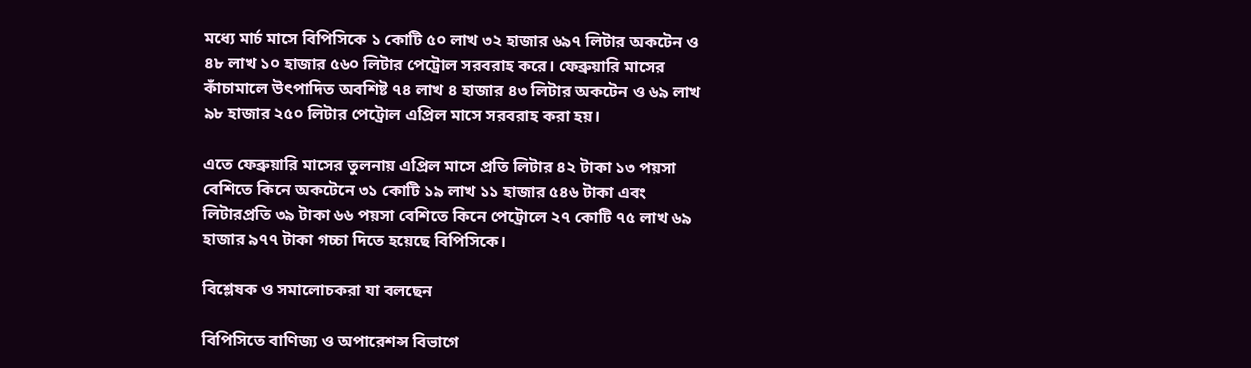মধ্যে মার্চ মাসে বিপিসিকে ১ কোটি ৫০ লাখ ৩২ হাজার ৬৯৭ লিটার অকটেন ও ৪৮ লাখ ১০ হাজার ৫৬০ লিটার পেট্রোল সরবরাহ করে। ফেব্রুয়ারি মাসের কাঁচামালে উৎপাদিত অবশিষ্ট ৭৪ লাখ ৪ হাজার ৪৩ লিটার অকটেন ও ৬৯ লাখ ৯৮ হাজার ২৫০ লিটার পেট্রোল এপ্রিল মাসে সরবরাহ করা হয়।

এতে ফেব্রুয়ারি মাসের তুলনায় এপ্রিল মাসে প্রতি লিটার ৪২ টাকা ১৩ পয়সা বেশিতে কিনে অকটেনে ৩১ কোটি ১৯ লাখ ১১ হাজার ৫৪৬ টাকা এবং লিটারপ্রতি ৩৯ টাকা ৬৬ পয়সা বেশিতে কিনে পেট্রোলে ২৭ কোটি ৭৫ লাখ ৬৯ হাজার ৯৭৭ টাকা গচ্চা দিতে হয়েছে বিপিসিকে।

বিশ্লেষক ও সমালোচকরা যা বলছেন

বিপিসিতে বাণিজ্য ও অপারেশন্স বিভাগে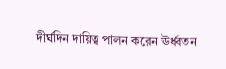দীর্ঘদিন দায়িত্ব পালন করেন ঊর্ধ্বতন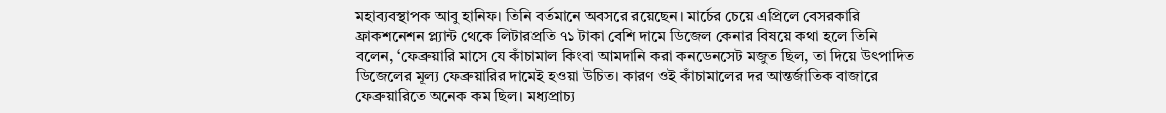মহাব্যবস্থাপক আবু হানিফ। তিনি বর্তমানে অবসরে রয়েছেন। মার্চের চেয়ে এপ্রিলে বেসরকারি ফ্রাকশনেশন প্ল্যান্ট থেকে লিটারপ্রতি ৭১ টাকা বেশি দামে ডিজেল কেনার বিষয়ে কথা হলে তিনি বলেন, ‘ফেব্রুয়ারি মাসে যে কাঁচামাল কিংবা আমদানি করা কনডেনসেট মজুত ছিল, তা দিয়ে উৎপাদিত ডিজেলের মূল্য ফেব্রুয়ারির দামেই হওয়া উচিত। কারণ ওই কাঁচামালের দর আন্তর্জাতিক বাজারে ফেব্রুয়ারিতে অনেক কম ছিল। মধ্যপ্রাচ্য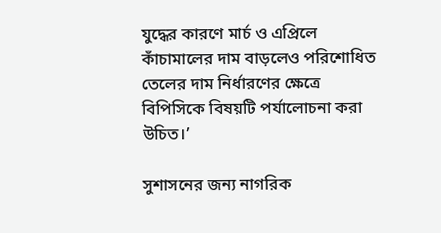যুদ্ধের কারণে মার্চ ও এপ্রিলে কাঁচামালের দাম বাড়লেও পরিশোধিত তেলের দাম নির্ধারণের ক্ষেত্রে বিপিসিকে বিষয়টি পর্যালোচনা করা উচিত।’

সুশাসনের জন্য নাগরিক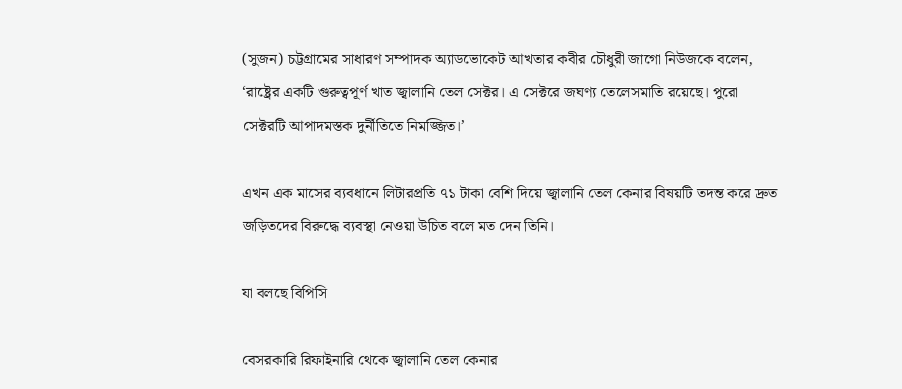(সুজন) চট্টগ্রামের সাধারণ সম্পাদক অ্যাডভোকেট আখতার কবীর চৌধুরী জাগো নিউজকে বলেন, ‘রাষ্ট্রের একটি গুরুত্বপূর্ণ খাত জ্বালানি তেল সেক্টর। এ সেক্টরে জঘণ্য তেলেসমাতি রয়েছে। পুরো সেক্টরটি আপাদমস্তক দুর্নীতিতে নিমজ্জিত।’

এখন এক মাসের ব্যবধানে লিটারপ্রতি ৭১ টাকা বেশি দিয়ে জ্বালানি তেল কেনার বিষয়টি তদন্ত করে দ্রুত জড়িতদের বিরুদ্ধে ব্যবস্থা নেওয়া উচিত বলে মত দেন তিনি।

যা বলছে বিপিসি

বেসরকারি রিফাইনারি থেকে জ্বালানি তেল কেনার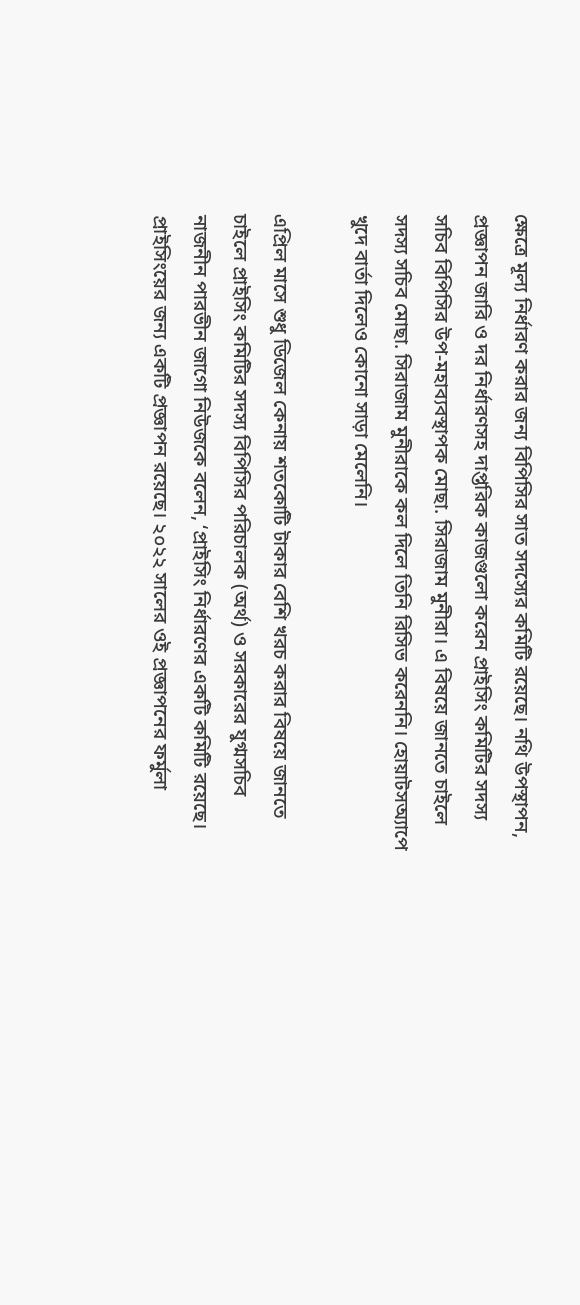ক্ষেত্রে মূল্য নির্ধারণ করার জন্য বিপিসির সাত সদস্যের কমিটি রয়েছে। নথি উপস্থাপন, প্রজ্ঞাপন জারি ও দর নির্ধারণসহ দাপ্তরিক কাজগুলো করেন প্রাইসিং কমিটির সদস্য সচিব বিপিসির উপ-মহাব্যবস্থাপক মোছা. সিরাজাম মুনীরা। এ বিষয়ে জানতে চাইলে সদস্য সচিব মোছা. সিরাজাম মুনীরাকে কল দিলে তিনি রিসিভ করেননি। হোয়াটসঅ্যাপে খুদে বার্তা দিলেও কোনো সাড়া মেলেনি।

এপ্রিল মাসে শুধু ডিজেল কেনায় শতকোটি টাকার বেশি খরচ করার বিষয়ে জানতে চাইলে প্রাইসিং কমিটির সদস্য বিপিসির পরিচালক (অর্থ) ও সরকারের যুগ্মসচিব নাজনীন পারভীন জাগো নিউজকে বলেন, ‘প্রাইসিং নির্ধারণের একটি কমিটি রয়েছে। প্রাইসিংয়ের জন্য একটি প্রজ্ঞাপন রয়েছে। ২০২২ সালের ওই প্রজ্ঞাপনের ফর্মুলা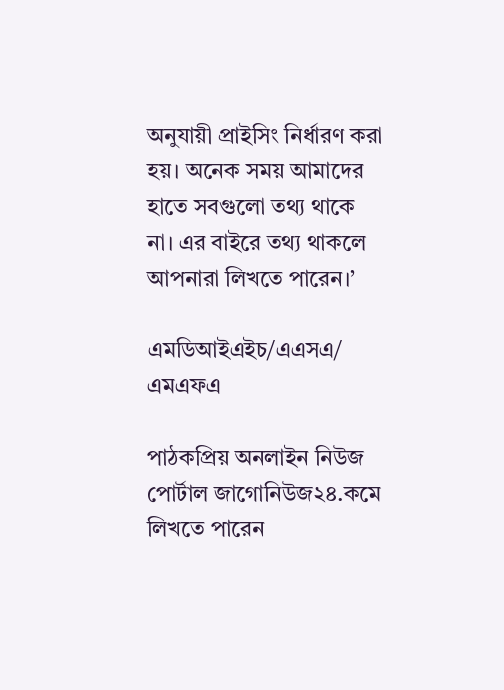অনুযায়ী প্রাইসিং নির্ধারণ করা হয়। অনেক সময় আমাদের হাতে সবগুলো তথ্য থাকে না। এর বাইরে তথ্য থাকলে আপনারা লিখতে পারেন।’

এমডিআইএইচ/এএসএ/ এমএফএ

পাঠকপ্রিয় অনলাইন নিউজ পোর্টাল জাগোনিউজ২৪.কমে লিখতে পারেন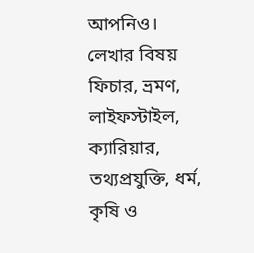আপনিও। লেখার বিষয় ফিচার, ভ্রমণ, লাইফস্টাইল, ক্যারিয়ার, তথ্যপ্রযুক্তি, ধর্ম, কৃষি ও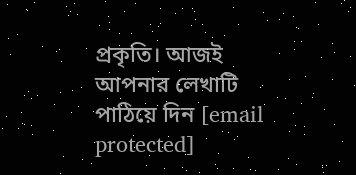প্রকৃতি। আজই আপনার লেখাটি পাঠিয়ে দিন [email protected]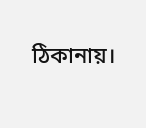ঠিকানায়।